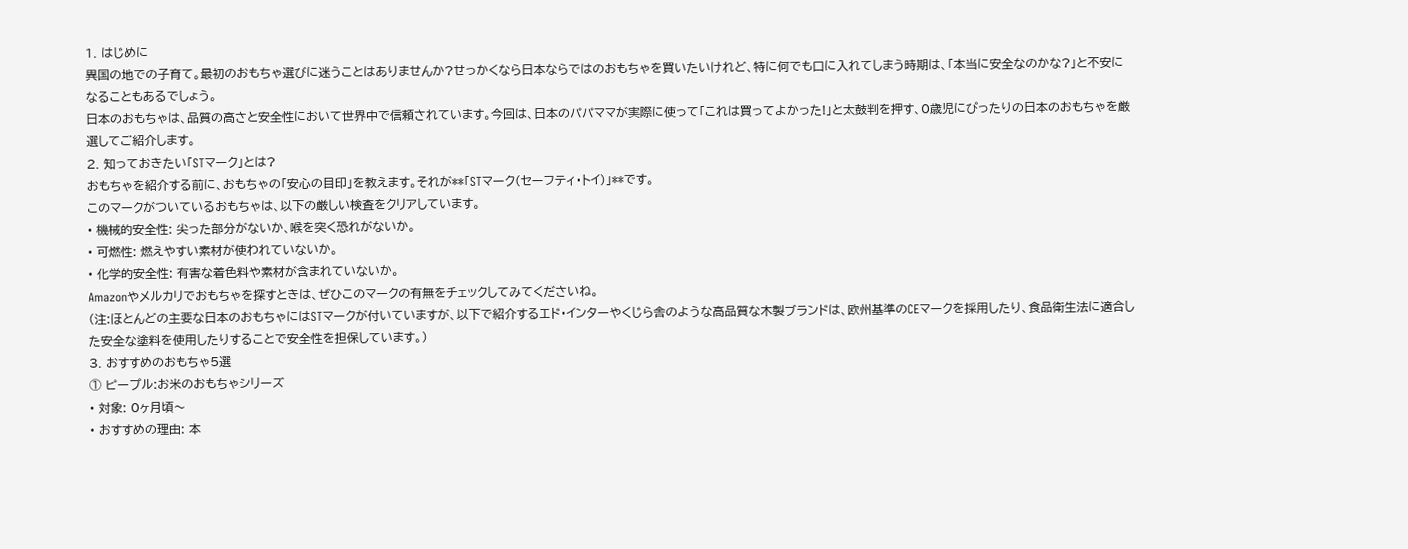1. はじめに
異国の地での子育て。最初のおもちゃ選びに迷うことはありませんか?せっかくなら日本ならではのおもちゃを買いたいけれど、特に何でも口に入れてしまう時期は、「本当に安全なのかな?」と不安になることもあるでしょう。
日本のおもちゃは、品質の高さと安全性において世界中で信頼されています。今回は、日本のパパママが実際に使って「これは買ってよかった!」と太鼓判を押す、0歳児にぴったりの日本のおもちゃを厳選してご紹介します。
2. 知っておきたい「STマーク」とは?
おもちゃを紹介する前に、おもちゃの「安心の目印」を教えます。それが**「STマーク(セーフティ・トイ)」**です。
このマークがついているおもちゃは、以下の厳しい検査をクリアしています。
• 機械的安全性: 尖った部分がないか、喉を突く恐れがないか。
• 可燃性: 燃えやすい素材が使われていないか。
• 化学的安全性: 有害な着色料や素材が含まれていないか。
Amazonやメルカリでおもちゃを探すときは、ぜひこのマークの有無をチェックしてみてくださいね。
(注:ほとんどの主要な日本のおもちゃにはSTマークが付いていますが、以下で紹介するエド・インターやくじら舎のような高品質な木製ブランドは、欧州基準のCEマークを採用したり、食品衛生法に適合した安全な塗料を使用したりすることで安全性を担保しています。)
3. おすすめのおもちゃ5選
① ピープル:お米のおもちゃシリーズ
• 対象: 0ヶ月頃〜
• おすすめの理由: 本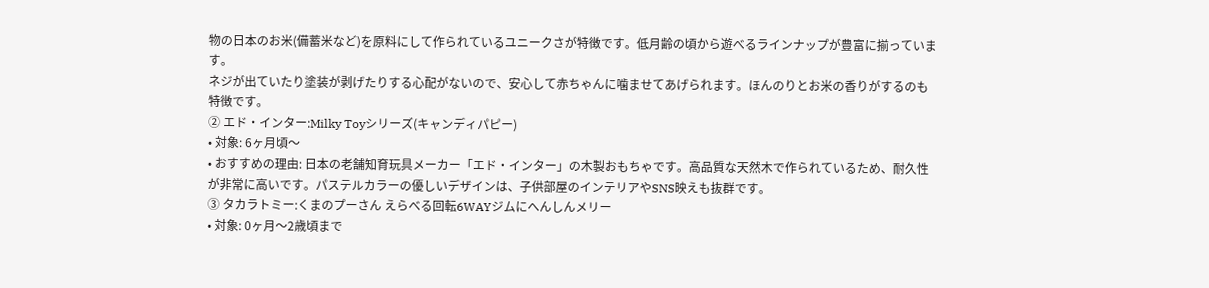物の日本のお米(備蓄米など)を原料にして作られているユニークさが特徴です。低月齢の頃から遊べるラインナップが豊富に揃っています。
ネジが出ていたり塗装が剥げたりする心配がないので、安心して赤ちゃんに噛ませてあげられます。ほんのりとお米の香りがするのも特徴です。
② エド・インター:Milky Toyシリーズ(キャンディパピー)
• 対象: 6ヶ月頃〜
• おすすめの理由: 日本の老舗知育玩具メーカー「エド・インター」の木製おもちゃです。高品質な天然木で作られているため、耐久性が非常に高いです。パステルカラーの優しいデザインは、子供部屋のインテリアやSNS映えも抜群です。
③ タカラトミー:くまのプーさん えらべる回転6WAYジムにへんしんメリー
• 対象: 0ヶ月〜2歳頃まで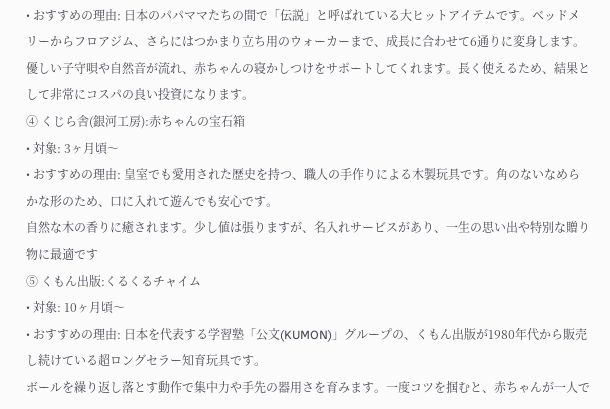• おすすめの理由: 日本のパパママたちの間で「伝説」と呼ばれている大ヒットアイテムです。ベッドメリーからフロアジム、さらにはつかまり立ち用のウォーカーまで、成長に合わせて6通りに変身します。
優しい子守唄や自然音が流れ、赤ちゃんの寝かしつけをサポートしてくれます。長く使えるため、結果として非常にコスパの良い投資になります。
④ くじら舎(銀河工房):赤ちゃんの宝石箱
• 対象: 3ヶ月頃〜
• おすすめの理由: 皇室でも愛用された歴史を持つ、職人の手作りによる木製玩具です。角のないなめらかな形のため、口に入れて遊んでも安心です。
自然な木の香りに癒されます。少し値は張りますが、名入れサービスがあり、一生の思い出や特別な贈り物に最適です
⑤ くもん出版:くるくるチャイム
• 対象: 10ヶ月頃〜
• おすすめの理由: 日本を代表する学習塾「公文(KUMON)」グループの、くもん出版が1980年代から販売し続けている超ロングセラー知育玩具です。
ボールを繰り返し落とす動作で集中力や手先の器用さを育みます。一度コツを掴むと、赤ちゃんが一人で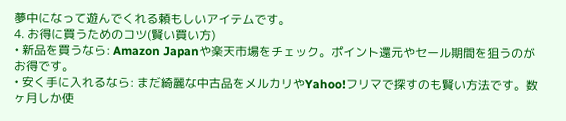夢中になって遊んでくれる頼もしいアイテムです。
4. お得に買うためのコツ(賢い買い方)
• 新品を買うなら: Amazon Japanや楽天市場をチェック。ポイント還元やセール期間を狙うのがお得です。
• 安く手に入れるなら: まだ綺麗な中古品をメルカリやYahoo!フリマで探すのも賢い方法です。数ヶ月しか使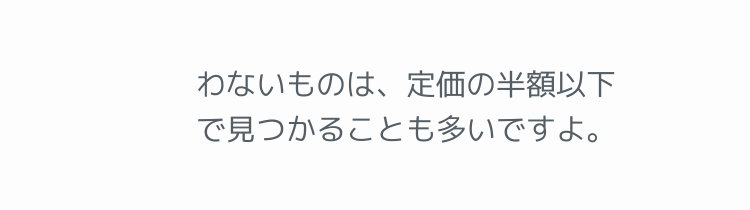わないものは、定価の半額以下で見つかることも多いですよ。